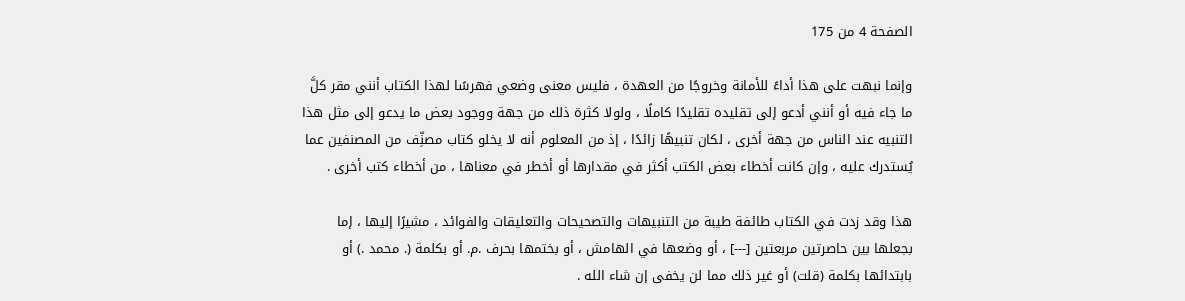الصفحة 4 من 175

وإنما نبهت على هذا أداءً للأمانة وخروجًا من العهدة ، فليس معنى وضعي فهرسًا لهذا الكتاب أنني مقر كلَّ ما جاء فيه أو أنني أدعو إلى تقليده تقليدًا كاملًا ، ولولا كثرة ذلك من جهة ووجود بعض ما يدعو إلى مثل هذا التنبيه عند الناس من جهة أخرى ، لكان تنبيهًا زائدًا ، إذ من المعلوم أنه لا يخلو كتاب مصنِّف من المصنفين عما يُستدرك عليه ، وإن كانت أخطاء بعض الكتب أكثر في مقدارها أو أخطر في معناها ، من أخطاء كتب أخرى .

هذا وقد زدت في الكتاب طائفة طيبة من التنبيهات والتصحيحات والتعليقات والفوائد ، مشيرًا إليها ، إما بجعلها بين حاصرتين مربعتين [---] ، أو وضعها في الهامش ، أو بختمها بحرف .م. أو بكلمة (. محمد .) أو بابتدائها بكلمة (قلت) أو غير ذلك مما لن يخفى إن شاء الله .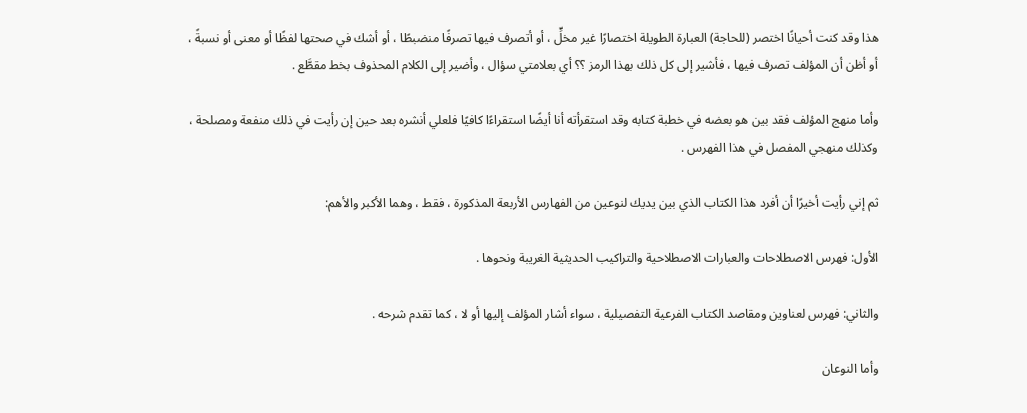هذا وقد كنت أحيانًا اختصر (للحاجة) العبارة الطويلة اختصارًا غير مخلٍّ ، أو أتصرف فيها تصرفًا منضبطًا ، أو أشك في صحتها لفظًا أو معنى أو نسبةً ، أو أظن أن المؤلف تصرف فيها ، فأشير إلى كل ذلك بهذا الرمز ؟؟ أي بعلامتي سؤال ، وأضير إلى الكلام المحذوف بخط مقطَّع .

وأما منهج المؤلف فقد بين هو بعضه في خطبة كتابه وقد استقرأته أنا أيضًا استقراءًا كافيًا فلعلي أنشره بعد حين إن رأيت في ذلك منفعة ومصلحة ، وكذلك منهجي المفصل في هذا الفهرس .

ثم إني رأيت أخيرًا أن أفرد هذا الكتاب الذي بين يديك لنوعين من الفهارس الأربعة المذكورة ، فقط ، وهما الأكبر والأهم:

الأول: فهرس الاصطلاحات والعبارات الاصطلاحية والتراكيب الحديثية الغريبة ونحوها .

والثاني: فهرس لعناوين ومقاصد الكتاب الفرعية التفصيلية ، سواء أشار المؤلف إليها أو لا ، كما تقدم شرحه .

وأما النوعان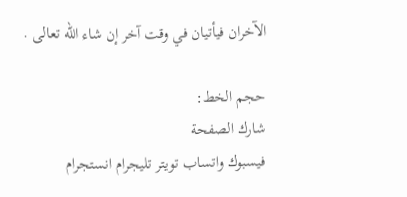الآخران فيأتيان في وقت آخر إن شاء الله تعالى .

حجم الخط:
شارك الصفحة
فيسبوك واتساب تويتر تليجرام انستجرام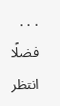. . .
فضلًا انتظر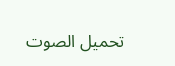تحميل الصوت